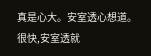真是心大。安室透心想道。
很快,安室透就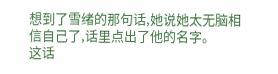想到了雪绪的那句话,她说她太无脑相信自己了,话里点出了他的名字。
这话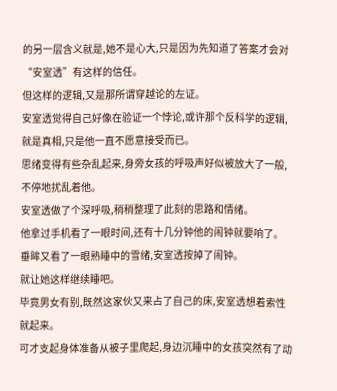的另一层含义就是,她不是心大,只是因为先知道了答案才会对“安室透”有这样的信任。
但这样的逻辑,又是那所谓穿越论的左证。
安室透觉得自己好像在验证一个悖论,或许那个反科学的逻辑,就是真相,只是他一直不愿意接受而已。
思绪变得有些杂乱起来,身旁女孩的呼吸声好似被放大了一般,不停地扰乱着他。
安室透做了个深呼吸,稍稍整理了此刻的思路和情绪。
他拿过手机看了一眼时间,还有十几分钟他的闹钟就要响了。
垂眸又看了一眼熟睡中的雪绪,安室透按掉了闹钟。
就让她这样继续睡吧。
毕竟男女有别,既然这家伙又来占了自己的床,安室透想着索性就起来。
可才支起身体准备从被子里爬起,身边沉睡中的女孩突然有了动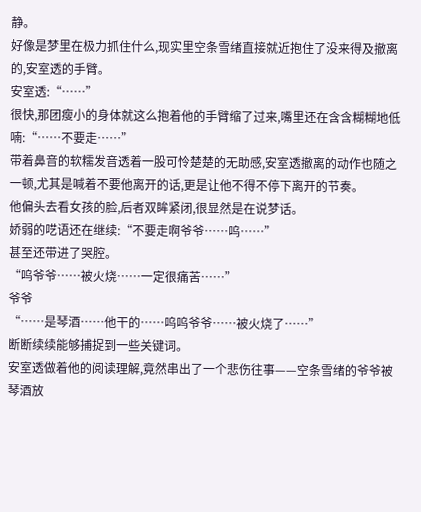静。
好像是梦里在极力抓住什么,现实里空条雪绪直接就近抱住了没来得及撤离的,安室透的手臂。
安室透:“……”
很快,那团瘦小的身体就这么抱着他的手臂缩了过来,嘴里还在含含糊糊地低喃:“……不要走……”
带着鼻音的软糯发音透着一股可怜楚楚的无助感,安室透撤离的动作也随之一顿,尤其是喊着不要他离开的话,更是让他不得不停下离开的节奏。
他偏头去看女孩的脸,后者双眸紧闭,很显然是在说梦话。
娇弱的呓语还在继续:“不要走啊爷爷……呜……”
甚至还带进了哭腔。
“呜爷爷……被火烧……一定很痛苦……”
爷爷
“……是琴酒……他干的……呜呜爷爷……被火烧了……”
断断续续能够捕捉到一些关键词。
安室透做着他的阅读理解,竟然串出了一个悲伤往事——空条雪绪的爷爷被琴酒放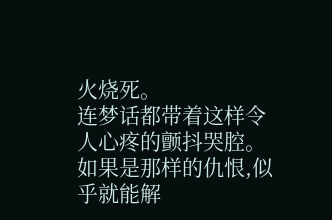火烧死。
连梦话都带着这样令人心疼的颤抖哭腔。
如果是那样的仇恨,似乎就能解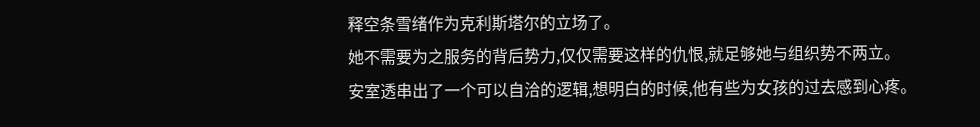释空条雪绪作为克利斯塔尔的立场了。
她不需要为之服务的背后势力,仅仅需要这样的仇恨,就足够她与组织势不两立。
安室透串出了一个可以自洽的逻辑,想明白的时候,他有些为女孩的过去感到心疼。